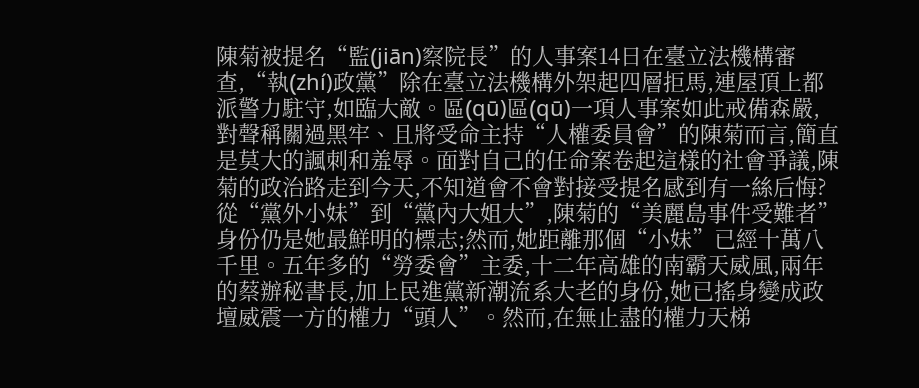陳菊被提名“監(jiān)察院長”的人事案14日在臺立法機構審查,“執(zhí)政黨”除在臺立法機構外架起四層拒馬,連屋頂上都派警力駐守,如臨大敵。區(qū)區(qū)一項人事案如此戒備森嚴,對聲稱關過黑牢、且將受命主持“人權委員會”的陳菊而言,簡直是莫大的諷刺和羞辱。面對自己的任命案卷起這樣的社會爭議,陳菊的政治路走到今天,不知道會不會對接受提名感到有一絲后悔?
從“黨外小妹”到“黨內大姐大”,陳菊的“美麗島事件受難者”身份仍是她最鮮明的標志;然而,她距離那個“小妹”已經十萬八千里。五年多的“勞委會”主委,十二年高雄的南霸天威風,兩年的蔡辦秘書長,加上民進黨新潮流系大老的身份,她已搖身變成政壇威震一方的權力“頭人”。然而,在無止盡的權力天梯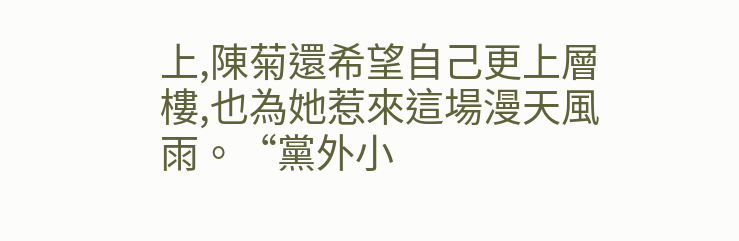上,陳菊還希望自己更上層樓,也為她惹來這場漫天風雨。“黨外小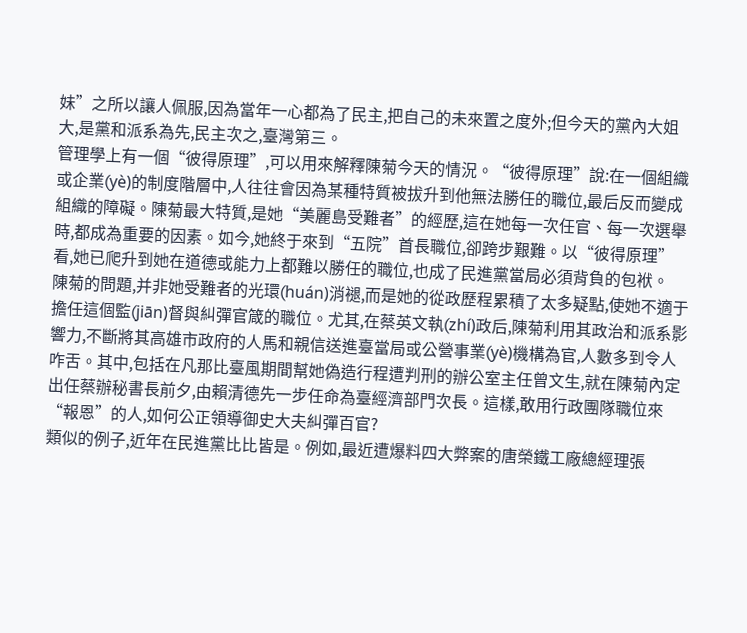妹”之所以讓人佩服,因為當年一心都為了民主,把自己的未來置之度外;但今天的黨內大姐大,是黨和派系為先,民主次之,臺灣第三。
管理學上有一個“彼得原理”,可以用來解釋陳菊今天的情況。“彼得原理”說:在一個組織或企業(yè)的制度階層中,人往往會因為某種特質被拔升到他無法勝任的職位,最后反而變成組織的障礙。陳菊最大特質,是她“美麗島受難者”的經歷,這在她每一次任官、每一次選舉時,都成為重要的因素。如今,她終于來到“五院”首長職位,卻跨步艱難。以“彼得原理”看,她已爬升到她在道德或能力上都難以勝任的職位,也成了民進黨當局必須背負的包袱。
陳菊的問題,并非她受難者的光環(huán)消褪,而是她的從政歷程累積了太多疑點,使她不適于擔任這個監(jiān)督與糾彈官箴的職位。尤其,在蔡英文執(zhí)政后,陳菊利用其政治和派系影響力,不斷將其高雄市政府的人馬和親信送進臺當局或公營事業(yè)機構為官,人數多到令人咋舌。其中,包括在凡那比臺風期間幫她偽造行程遭判刑的辦公室主任曾文生,就在陳菊內定出任蔡辦秘書長前夕,由賴清德先一步任命為臺經濟部門次長。這樣,敢用行政團隊職位來“報恩”的人,如何公正領導御史大夫糾彈百官?
類似的例子,近年在民進黨比比皆是。例如,最近遭爆料四大弊案的唐榮鐵工廠總經理張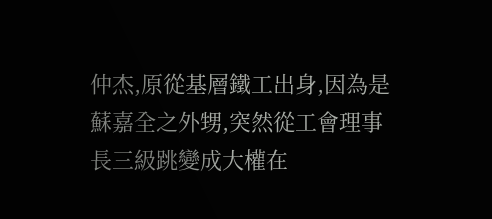仲杰,原從基層鐵工出身,因為是蘇嘉全之外甥,突然從工會理事長三級跳變成大權在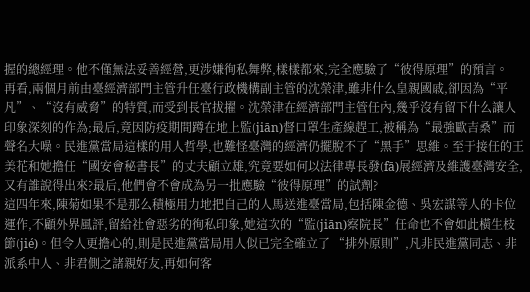握的總經理。他不僅無法妥善經營,更涉嫌徇私舞弊,樣樣都來,完全應驗了“彼得原理”的預言。
再看,兩個月前由臺經濟部門主管升任臺行政機構副主管的沈榮津,雖非什么皇親國戚,卻因為“平凡”、“沒有威脅”的特質,而受到長官拔擢。沈榮津在經濟部門主管任內,幾乎沒有留下什么讓人印象深刻的作為;最后,竟因防疫期間蹲在地上監(jiān)督口罩生產線趕工,被稱為“最強歐吉桑”而聲名大噪。民進黨當局這樣的用人哲學,也難怪臺灣的經濟仍擺脫不了“黑手”思維。至于接任的王美花和她擔任“國安會秘書長”的丈夫顧立雄,究竟要如何以法律專長發(fā)展經濟及維護臺灣安全,又有誰說得出來?最后,他們會不會成為另一批應驗“彼得原理”的試劑?
這四年來,陳菊如果不是那么積極用力地把自己的人馬送進臺當局,包括陳金德、吳宏謀等人的卡位運作,不顧外界風評,留給社會惡劣的徇私印象,她這次的“監(jiān)察院長”任命也不會如此橫生枝節(jié)。但令人更擔心的,則是民進黨當局用人似已完全確立了 “排外原則”,凡非民進黨同志、非派系中人、非君側之諸親好友,再如何客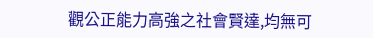觀公正能力高強之社會賢達,均無可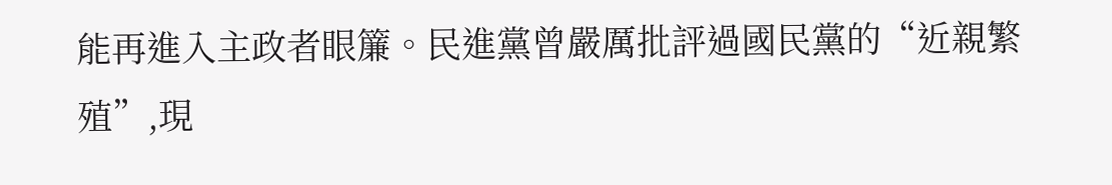能再進入主政者眼簾。民進黨曾嚴厲批評過國民黨的“近親繁殖”,現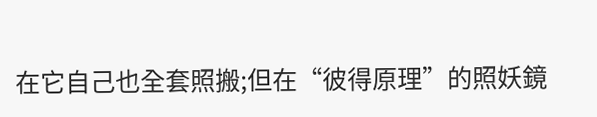在它自己也全套照搬;但在“彼得原理”的照妖鏡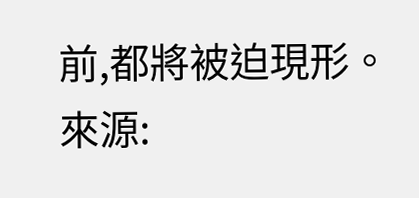前,都將被迫現形。
來源: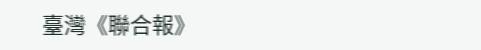臺灣《聯合報》